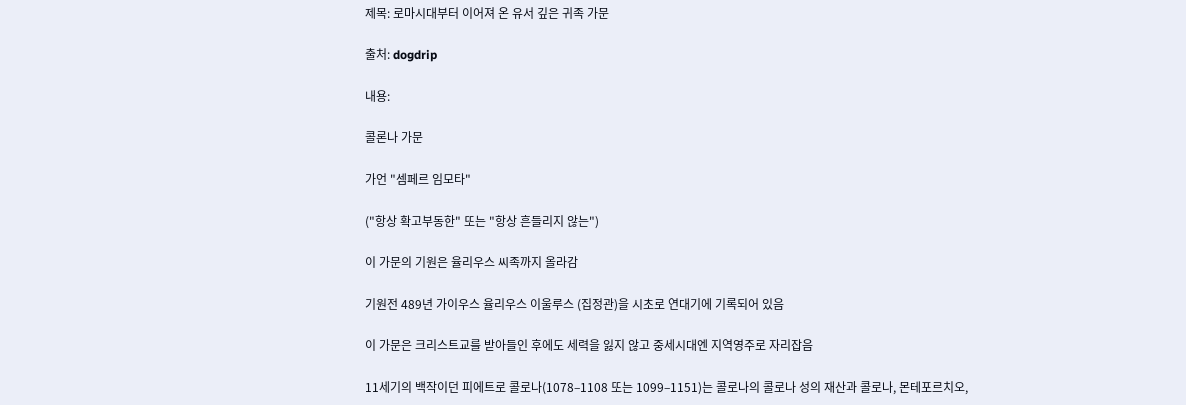제목: 로마시대부터 이어져 온 유서 깊은 귀족 가문

출처: dogdrip

내용:

콜론나 가문

가언 "셈페르 임모타"

("항상 확고부동한" 또는 "항상 흔들리지 않는")

이 가문의 기원은 율리우스 씨족까지 올라감

기원전 489년 가이우스 율리우스 이울루스 (집정관)을 시초로 연대기에 기록되어 있음

이 가문은 크리스트교를 받아들인 후에도 세력을 잃지 않고 중세시대엔 지역영주로 자리잡음

11세기의 백작이던 피에트로 콜로나(1078–1108 또는 1099–1151)는 콜로나의 콜로나 성의 재산과 콜로나, 몬테포르치오,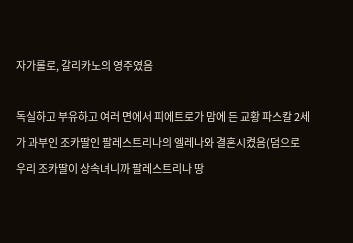자가롤로, 갈리카노의 영주였음

독실하고 부유하고 여러 면에서 피에트로가 맘에 든 교황 파스칼 2세가 과부인 조카딸인 팔레스트리나의 엘레나와 결혼시켰음(덤으로 우리 조카딸이 상속녀니까 팔레스트리나 땅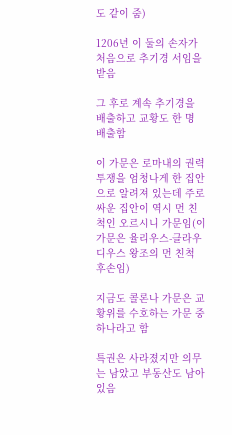도 같이 줌)

1206년 이 둘의 손자가 처음으로 추기경 서임을 받음

그 후로 계속 추기경을 배출하고 교황도 한 명 배출함

이 가문은 로마내의 권력 투쟁을 엄청나게 한 집안으로 알려져 있는데 주로 싸운 집안이 역시 먼 친척인 오르시니 가문임(이 가문은 율리우스-클라우디우스 왕조의 먼 친척 후손임)

지금도 콜론나 가문은 교황위를 수호하는 가문 중 하나라고 함

특권은 사라졌지만 의무는 남았고 부동산도 남아있음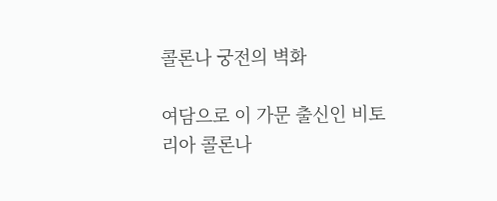콜론나 궁전의 벽화

여담으로 이 가문 출신인 비토리아 콜론나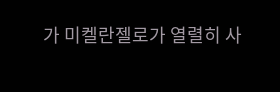가 미켈란젤로가 열렬히 사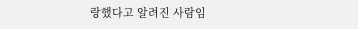랑했다고 알려진 사람임